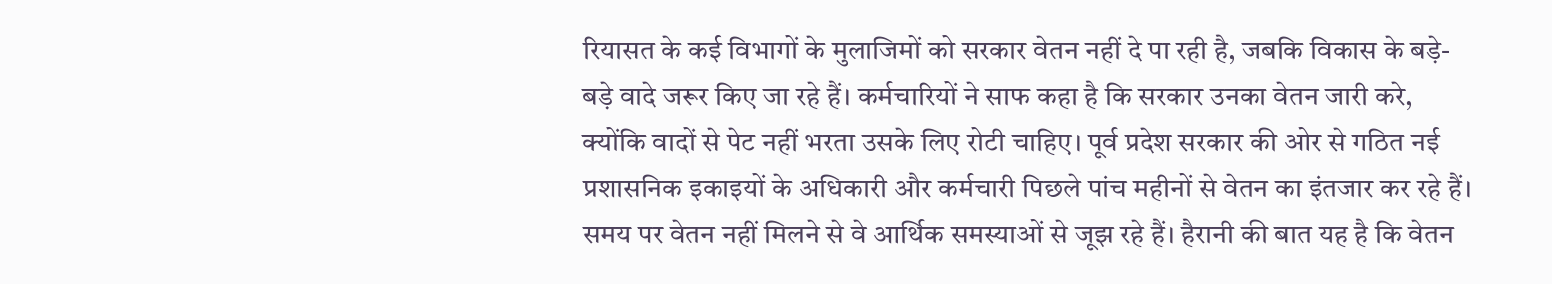रियासत के कई विभागों के मुलाजिमों को सरकार वेतन नहीं दे पा रही है, जबकि विकास के बड़े-बड़े वादे जरूर किए जा रहे हैं। कर्मचारियों ने साफ कहा है कि सरकार उनका वेतन जारी करे, क्योंकि वादों से पेट नहीं भरता उसके लिए रोटी चाहिए। पूर्व प्रदेश सरकार की ओर से गठित नई प्रशासनिक इकाइयों के अधिकारी और कर्मचारी पिछले पांच महीनों से वेतन का इंतजार कर रहे हैं।
समय पर वेतन नहीं मिलने से वे आर्थिक समस्याओं से जूझ रहे हैं। हैरानी की बात यह है कि वेतन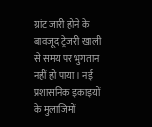ग्रांट जारी होने के बावजूद ट्रेजरी खाली से समय पर भुगतान नहीं हो पाया। नई प्रशासनिक इकाइयों के मुलाजिमों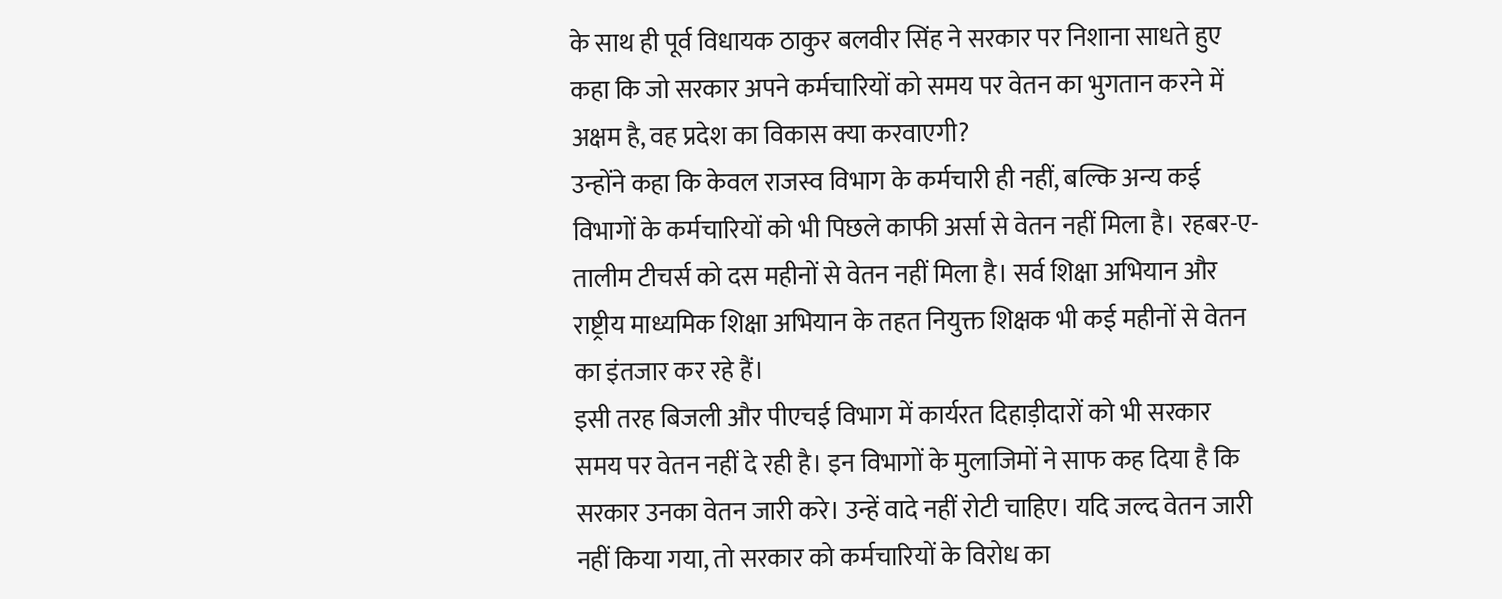के साथ ही पूर्व विधायक ठाकुर बलवीर सिंह ने सरकार पर निशाना साधते हुए कहा कि जो सरकार अपने कर्मचारियों को समय पर वेतन का भुगतान करने में अक्षम है, वह प्रदेश का विकास क्या करवाएगी?
उन्होंने कहा कि केवल राजस्व विभाग के कर्मचारी ही नहीं, बल्कि अन्य कई विभागों के कर्मचारियों को भी पिछले काफी अर्सा से वेतन नहीं मिला है। रहबर-ए-तालीम टीचर्स को दस महीनों से वेतन नहीं मिला है। सर्व शिक्षा अभियान और राष्ट्रीय माध्यमिक शिक्षा अभियान के तहत नियुक्त शिक्षक भी कई महीनों से वेतन का इंतजार कर रहे हैं।
इसी तरह बिजली और पीएचई विभाग में कार्यरत दिहाड़ीदारों को भी सरकार समय पर वेतन नहीं दे रही है। इन विभागों के मुलाजिमों ने साफ कह दिया है कि सरकार उनका वेतन जारी करे। उन्हें वादे नहीं रोटी चाहिए। यदि जल्द वेतन जारी नहीं किया गया, तो सरकार को कर्मचारियों के विरोध का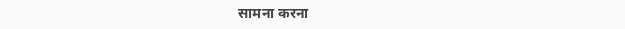सामना करना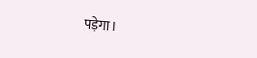पड़ेगा।